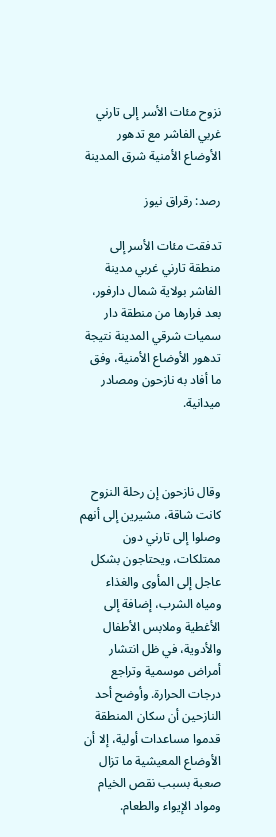نزوح مئات الأسر إلى تارني غربي الفاشر مع تدهور الأوضاع الأمنية شرق المدينة

رصد: رقراق نيوز

تدفقت مئات الأسر إلى منطقة تارني غربي مدينة الفاشر بولاية شمال دارفور، بعد فرارها من منطقة دار سميات شرقي المدينة نتيجة تدهور الأوضاع الأمنية، وفق ما أفاد به نازحون ومصادر ميدانية.



وقال نازحون إن رحلة النزوح كانت شاقة، مشيرين إلى أنهم وصلوا إلى تارني دون ممتلكات، ويحتاجون بشكل عاجل إلى المأوى والغذاء ومياه الشرب، إضافة إلى الأغطية وملابس الأطفال والأدوية، في ظل انتشار أمراض موسمية وتراجع درجات الحرارة. وأوضح أحد النازحين أن سكان المنطقة قدموا مساعدات أولية، إلا أن الأوضاع المعيشية ما تزال صعبة بسبب نقص الخيام ومواد الإيواء والطعام.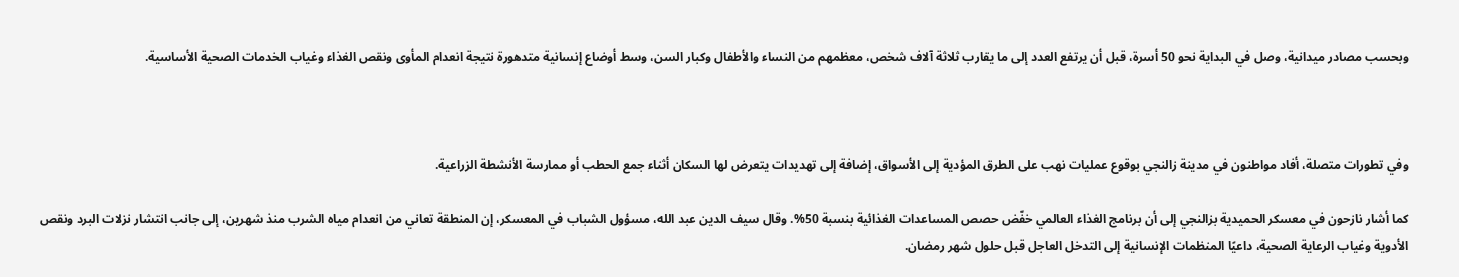وبحسب مصادر ميدانية، وصل في البداية نحو 50 أسرة، قبل أن يرتفع العدد إلى ما يقارب ثلاثة آلاف شخص، معظمهم من النساء والأطفال وكبار السن، وسط أوضاع إنسانية متدهورة نتيجة انعدام المأوى ونقص الغذاء وغياب الخدمات الصحية الأساسية.



وفي تطورات متصلة، أفاد مواطنون في مدينة زالنجي بوقوع عمليات نهب على الطرق المؤدية إلى الأسواق، إضافة إلى تهديدات يتعرض لها السكان أثناء جمع الحطب أو ممارسة الأنشطة الزراعية.

كما أشار نازحون في معسكر الحميدية بزالنجي إلى أن برنامج الغذاء العالمي خفّض حصص المساعدات الغذائية بنسبة 50%. وقال سيف الدين عبد الله، مسؤول الشباب في المعسكر، إن المنطقة تعاني من انعدام مياه الشرب منذ شهرين، إلى جانب انتشار نزلات البرد ونقص الأدوية وغياب الرعاية الصحية، داعيًا المنظمات الإنسانية إلى التدخل العاجل قبل حلول شهر رمضان.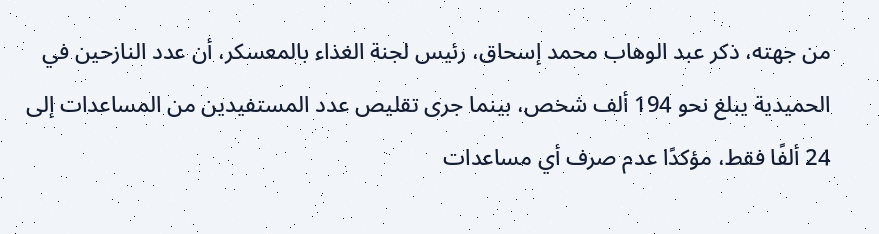من جهته، ذكر عبد الوهاب محمد إسحاق، رئيس لجنة الغذاء بالمعسكر، أن عدد النازحين في الحميدية يبلغ نحو 194 ألف شخص، بينما جرى تقليص عدد المستفيدين من المساعدات إلى 24 ألفًا فقط، مؤكدًا عدم صرف أي مساعدات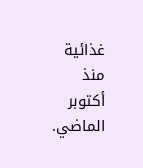غذائية منذ أكتوبر الماضي.